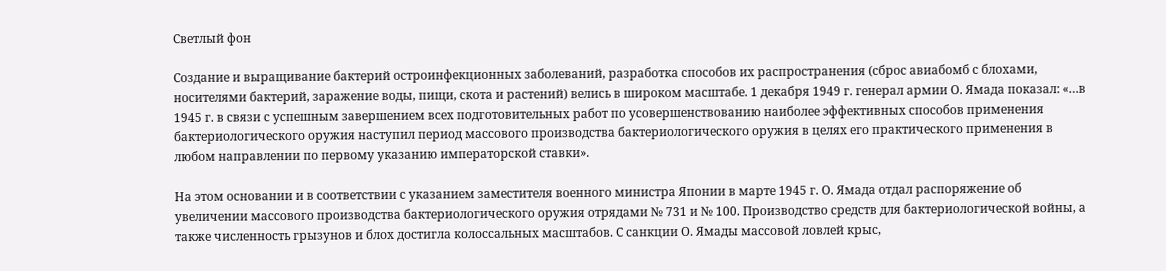Светлый фон

Создание и выращивание бактерий остроинфекционных заболеваний, разработка способов их распространения (сброс авиабомб с блохами, носителями бактерий, заражение воды, пищи, скота и растений) велись в широком масштабе. 1 декабря 1949 г. генерал армии О. Ямада показал: «…в 1945 г. в связи с успешным завершением всех подготовительных работ по усовершенствованию наиболее эффективных способов применения бактериологического оружия наступил период массового производства бактериологического оружия в целях его практического применения в любом направлении по первому указанию императорской ставки».

На этом основании и в соответствии с указанием заместителя военного министра Японии в марте 1945 г. О. Ямада отдал распоряжение об увеличении массового производства бактериологического оружия отрядами № 731 и № 100. Производство средств для бактериологической войны, а также численность грызунов и блох достигла колоссальных масштабов. С санкции О. Ямады массовой ловлей крыс,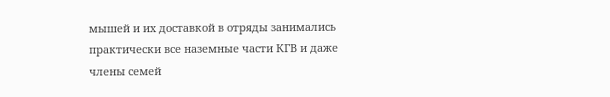мышей и их доставкой в отряды занимались практически все наземные части КГВ и даже члены семей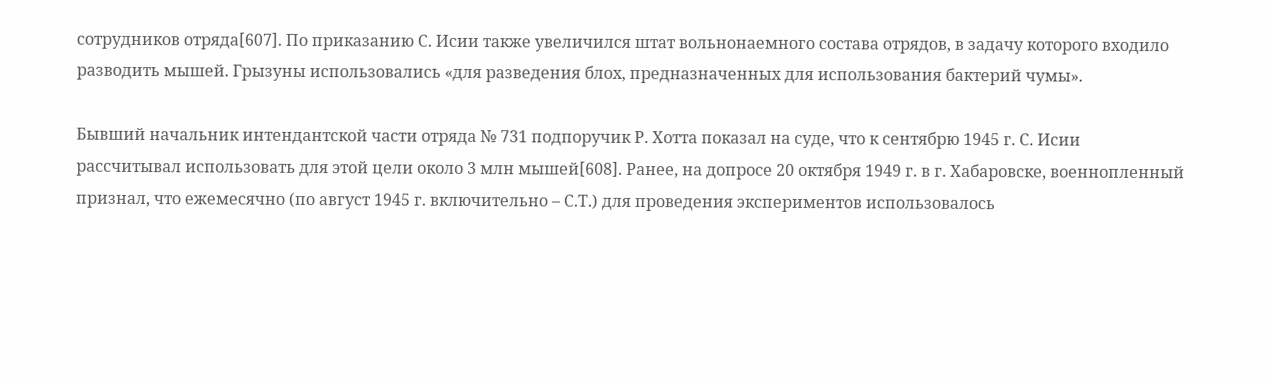сотрудников отряда[607]. По приказанию С. Исии также увеличился штат вольнонаемного состава отрядов, в задачу которого входило разводить мышей. Грызуны использовались «для разведения блох, предназначенных для использования бактерий чумы».

Бывший начальник интендантской части отряда № 731 подпоручик Р. Хотта показал на суде, что к сентябрю 1945 г. С. Исии рассчитывал использовать для этой цели около 3 млн мышей[608]. Ранее, на допросе 20 октября 1949 г. в г. Хабаровске, военнопленный признал, что ежемесячно (по август 1945 г. включительно – С.Т.) для проведения экспериментов использовалось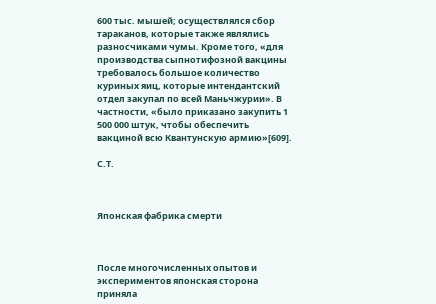600 тыс. мышей; осуществлялся сбор тараканов, которые также являлись разносчиками чумы. Кроме того, «для производства сыпнотифозной вакцины требовалось большое количество куриных яиц, которые интендантский отдел закупал по всей Маньчжурии». В частности, «было приказано закупить 1 500 000 штук, чтобы обеспечить вакциной всю Квантунскую армию»[609].

С.Т.



Японская фабрика смерти



После многочисленных опытов и экспериментов японская сторона приняла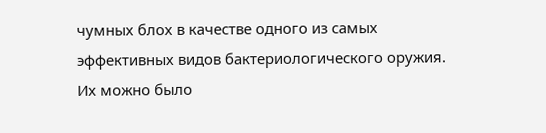чумных блох в качестве одного из самых эффективных видов бактериологического оружия. Их можно было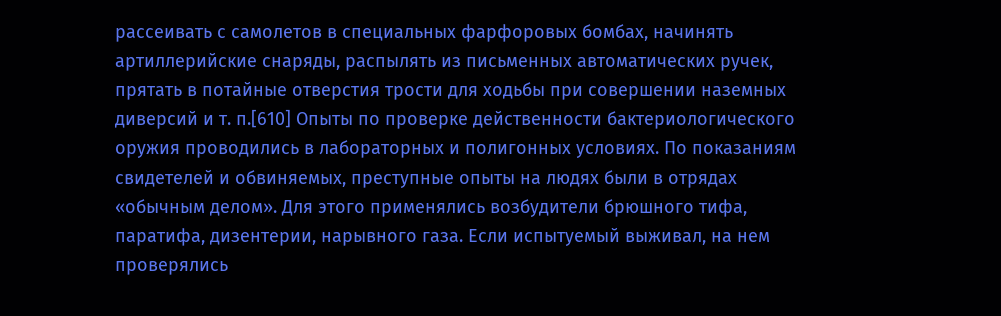рассеивать с самолетов в специальных фарфоровых бомбах, начинять артиллерийские снаряды, распылять из письменных автоматических ручек, прятать в потайные отверстия трости для ходьбы при совершении наземных диверсий и т. п.[610] Опыты по проверке действенности бактериологического оружия проводились в лабораторных и полигонных условиях. По показаниям свидетелей и обвиняемых, преступные опыты на людях были в отрядах «обычным делом». Для этого применялись возбудители брюшного тифа, паратифа, дизентерии, нарывного газа. Если испытуемый выживал, на нем проверялись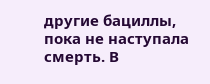другие бациллы, пока не наступала смерть. В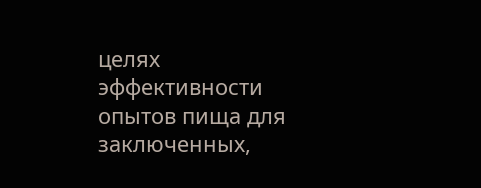целях эффективности опытов пища для заключенных,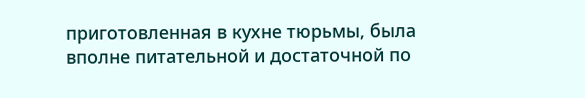приготовленная в кухне тюрьмы, была вполне питательной и достаточной по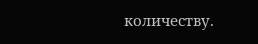количеству.